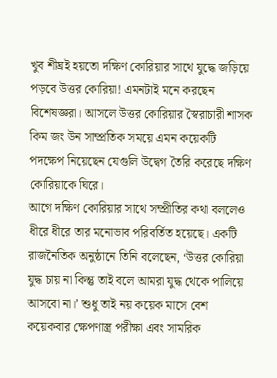খুব শীঘ্রই হয়তো দক্ষিণ কোরিয়ার সাথে যুদ্ধে জড়িয়ে পড়বে উত্তর কোরিয়া! এমনটাই মনে করছেন বিশেষজ্ঞরা। আসলে উত্তর কোরিয়ার স্বৈরাচারী শাসক কিম জং উন সাম্প্রতিক সময়ে এমন কয়েকটি পদক্ষেপ নিয়েছেন যেগুলি উদ্বেগ তৈরি করেছে দক্ষিণ কোরিয়াকে ঘিরে।
আগে দক্ষিণ কোরিয়ার সাথে সম্প্রীতির কথা বললেও ধীরে ধীরে তার মনোভাব পরিবর্তিত হয়েছে। একটি রাজনৈতিক অনুষ্ঠানে তিনি বলেছেন, ‘উত্তর কোরিয়া যুদ্ধ চায় না কিন্তু তাই বলে আমরা যুদ্ধ থেকে পালিয়ে আসবো না।’ শুধু তাই নয় কয়েক মাসে বেশ কয়েকবার ক্ষেপণাস্ত্র পরীক্ষা এবং সামরিক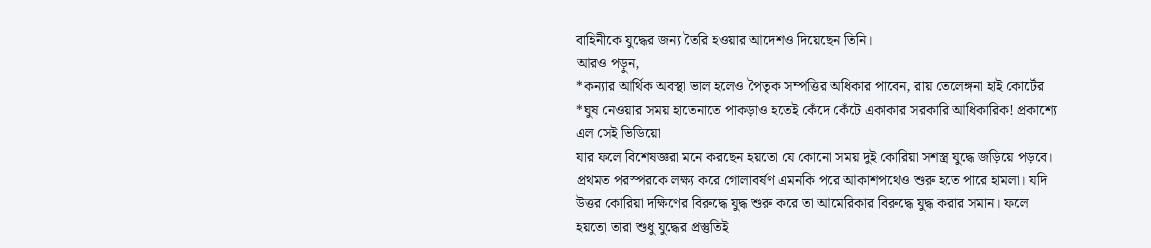বাহিনীকে যুদ্ধের জন্য তৈরি হওয়ার আদেশও দিয়েছেন তিনি।
আরও পড়ুন,
*কন্যার আর্থিক অবস্থা ভাল হলেও পৈতৃক সম্পত্তির অধিকার পাবেন, রায় তেলেঙ্গনা হাই কোর্টের
*ঘুষ নেওয়ার সময় হাতেনাতে পাকড়াও হতেই কেঁদে কেঁটে একাকার সরকারি আধিকারিক! প্রকাশ্যে এল সেই ভিডিয়ো
যার ফলে বিশেষজ্ঞরা মনে করছেন হয়তো যে কোনো সময় দুই কোরিয়া সশস্ত্র যুদ্ধে জড়িয়ে পড়বে। প্রথমত পরস্পরকে লক্ষ্য করে গোলাবর্ষণ এমনকি পরে আকাশপথেও শুরু হতে পারে হামলা। যদি উত্তর কোরিয়া দক্ষিণের বিরুদ্ধে যুদ্ধ শুরু করে তা আমেরিকার বিরুদ্ধে যুদ্ধ করার সমান। ফলে হয়তো তারা শুধু যুদ্ধের প্রস্তুতিই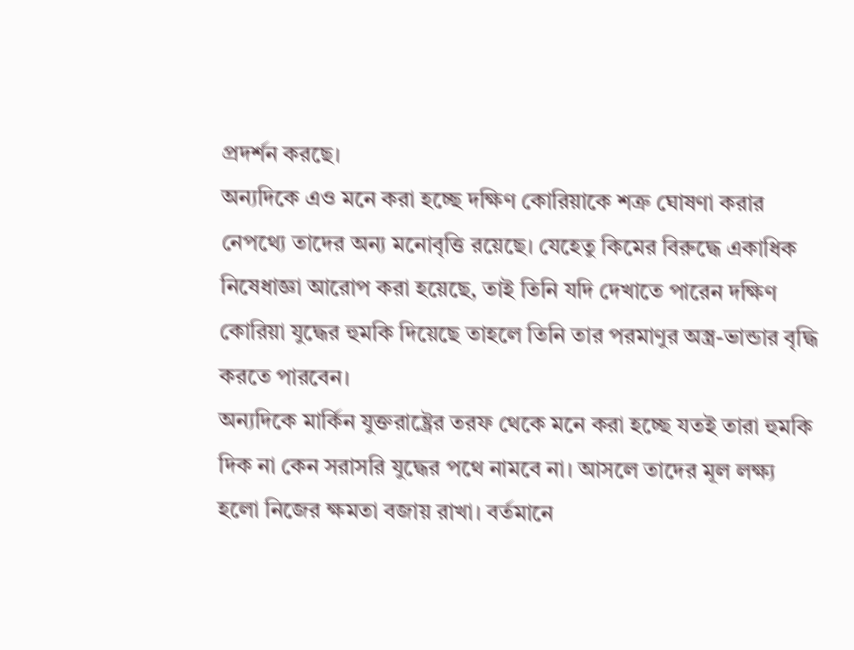প্রদর্শন করছে।
অন্যদিকে এও মনে করা হচ্ছে দক্ষিণ কোরিয়াকে শত্রু ঘোষণা করার নেপথ্যে তাদের অন্য মনোবৃত্তি রয়েছে। যেহেতু কিমের বিরুদ্ধে একাধিক নিষেধাজ্ঞা আরোপ করা হয়েছে, তাই তিনি যদি দেখাতে পারেন দক্ষিণ কোরিয়া যুদ্ধের হুমকি দিয়েছে তাহলে তিনি তার পরমাণুর অস্ত্র-ভান্ডার বৃদ্ধি করতে পারবেন।
অন্যদিকে মার্কিন যুক্তরাষ্ট্রের তরফ থেকে মনে করা হচ্ছে যতই তারা হুমকি দিক না কেন সরাসরি যুদ্ধের পথে নামবে না। আসলে তাদের মূল লক্ষ্য হলো নিজের ক্ষমতা বজায় রাখা। বর্তমানে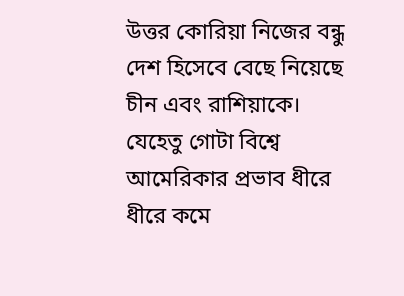উত্তর কোরিয়া নিজের বন্ধু দেশ হিসেবে বেছে নিয়েছে চীন এবং রাশিয়াকে। যেহেতু গোটা বিশ্বে আমেরিকার প্রভাব ধীরে ধীরে কমে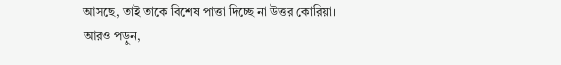আসছে, তাই তাকে বিশেষ পাত্তা দিচ্ছে না উত্তর কোরিয়া।
আরও পড়ুন,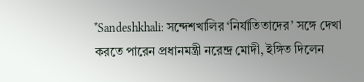*Sandeshkhali: সন্দেশখালির ‘নির্যাতিতাদের’ সঙ্গে দেখা করতে পারেন প্রধানমন্ত্রী নরেন্দ্র মোদী, ইঙ্গিত দিলেন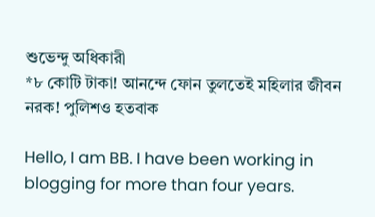শুভেন্দু অধিকারী
*৮ কোটি টাকা! আনন্দে ফোন তুলতেই মহিলার জীবন নরক! পুলিশও হতবাক

Hello, I am BB. I have been working in blogging for more than four years.